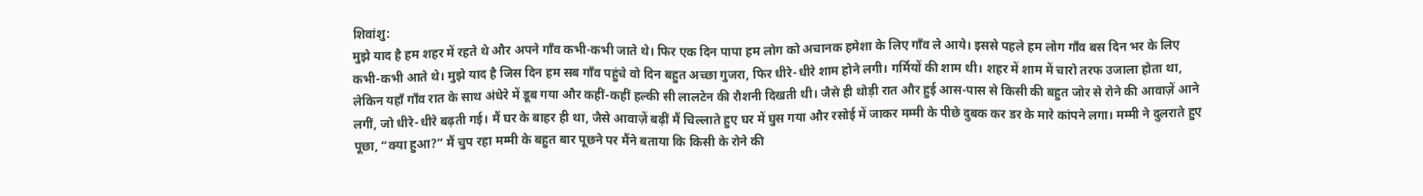शिवांशु:
मुझे याद है हम शहर में रहते थे और अपने गाँव कभी-कभी जाते थे। फिर एक दिन पापा हम लोग को अचानक हमेशा के लिए गाँव ले आये। इससे पहले हम लोग गाँव बस दिन भर के लिए कभी-कभी आते थे। मुझे याद है जिस दिन हम सब गाँव पहुंचे वो दिन बहुत अच्छा गुजरा, फिर धीरे-धीरे शाम होने लगी। गर्मियों की शाम थी। शहर में शाम में चारो तरफ उजाला होता था, लेकिन यहाँ गाँव रात के साथ अंधेरे में डूब गया और कहीं-कहीं हल्की सी लालटेन की रौशनी दिखती थी। जैसे ही थोड़ी रात और हुई आस-पास से किसी की बहुत जोर से रोने की आवाज़ें आने लगीं, जो धीरे-धीरे बढ़ती गई। मैं घर के बाहर ही था, जैसे आवाज़ें बढ़ीं मैं चिल्लाते हुए घर में घुस गया और रसोई में जाकर मम्मी के पीछे दुबक कर डर के मारे कांपने लगा। मम्मी ने दुलराते हुए पूछा, “क्या हुआ?” मैं चुप रहा मम्मी के बहुत बार पूछने पर मैंने बताया कि किसी के रोने की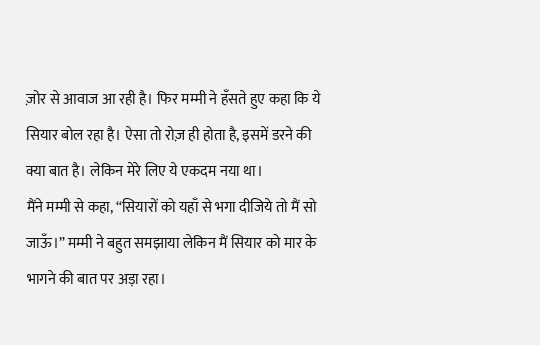ज़ोर से आवाज आ रही है। फिर मम्मी ने हँसते हुए कहा कि ये सियार बोल रहा है। ऐसा तो रोज़ ही होता है, इसमें डरने की क्या बात है। लेकिन मेरे लिए ये एकदम नया था।
मैंने मम्मी से कहा, “सियारों को यहाँ से भगा दीजिये तो मैं सो जाऊँ।” मम्मी ने बहुत समझाया लेकिन मैं सियार को मार के भागने की बात पर अड़ा रहा।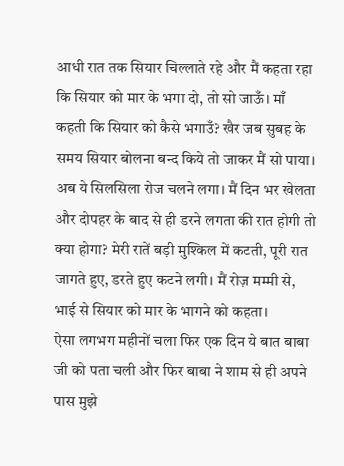आधी रात तक सियार चिल्लाते रहे और मैं कहता रहा कि सियार को मार के भगा दो, तो सो जाऊँ। माँ कहती कि सियार को कैसे भगाउँ? खैर जब सुबह के समय सियार बोलना बन्द किये तो जाकर मैं सो पाया। अब ये सिलसिला रोज चलने लगा। मैं दिन भर खेलता और दोपहर के बाद से ही डरने लगता की रात होगी तो क्या होगा? मेरी रातें बड़ी मुश्किल में कटती, पूरी रात जागते हुए, डरते हुए कटने लगी। मैं रोज़ मम्मी से, भाई से सियार को मार के भागने को कहता।
ऐसा लगभग महीनों चला फिर एक दिन ये बात बाबा जी को पता चली और फिर बाबा ने शाम से ही अपने पास मुझे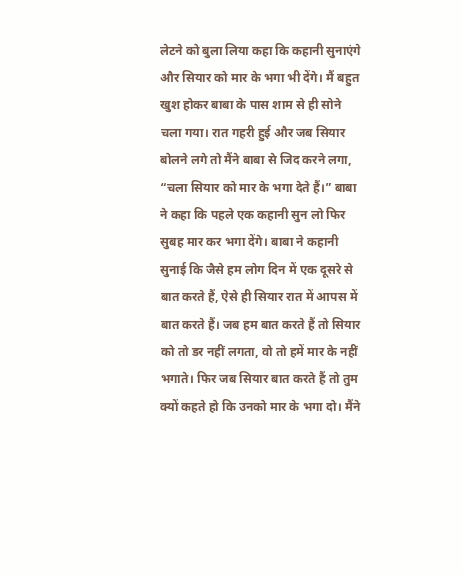लेटने को बुला लिया कहा कि कहानी सुनाएंगे और सियार को मार के भगा भी देंगे। मैं बहुत खुश होकर बाबा के पास शाम से ही सोने चला गया। रात गहरी हुई और जब सियार बोलने लगे तो मैंने बाबा से जिद करने लगा, “चला सियार को मार के भगा देते हैं।” बाबा ने कहा कि पहले एक कहानी सुन लो फिर सुबह मार कर भगा देंगे। बाबा ने कहानी सुनाई कि जैसे हम लोग दिन में एक दूसरे से बात करते हैं, ऐसे ही सियार रात में आपस में बात करते हैं। जब हम बात करते हैं तो सियार को तो डर नहीं लगता, वो तो हमें मार के नहीं भगाते। फिर जब सियार बात करते हैं तो तुम क्यों कहते हो कि उनको मार के भगा दो। मैंने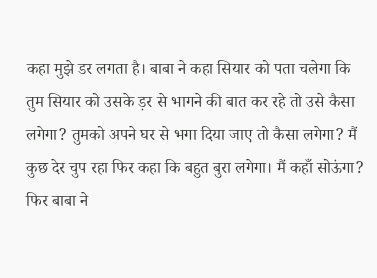कहा मुझे डर लगता है। बाबा ने कहा सियार को पता चलेगा कि तुम सियार को उसके ड़र से भागने की बात कर रहे तो उसे कैसा लगेगा? तुमको अपने घर से भगा दिया जाए तो कैसा लगेगा? मैं कुछ देर चुप रहा फिर कहा कि बहुत बुरा लगेगा। मैं कहाँ सोऊंगा?
फिर बाबा ने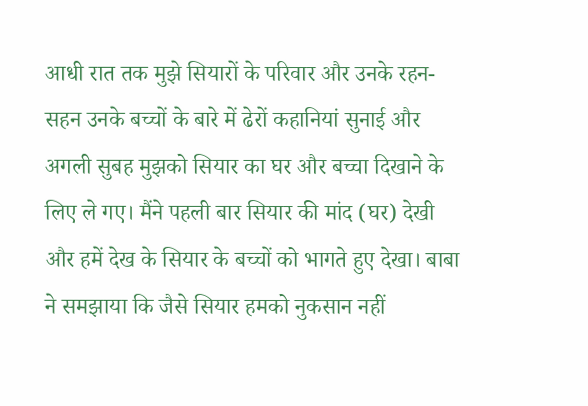आधी रात तक मुझे सियारों के परिवार और उनके रहन-सहन उनके बच्चों के बारे में ढेरों कहानियां सुनाई और अगली सुबह मुझको सियार का घर और बच्चा दिखाने के लिए ले गए। मैंने पहली बार सियार की मांद (घर) देखी और हमें देख के सियार के बच्चों को भागते हुए देखा। बाबा ने समझाया कि जैसे सियार हमको नुकसान नहीं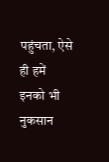पहुंचता, ऐसे ही हमें इनको भी नुकसान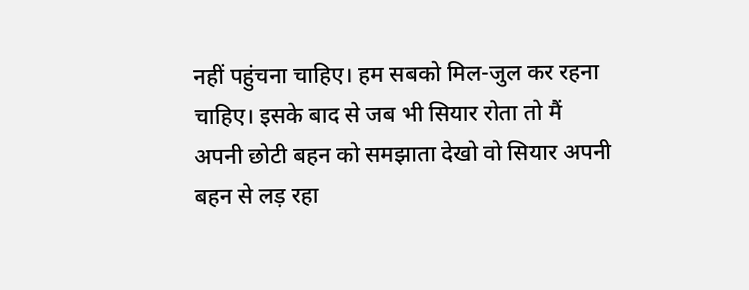नहीं पहुंचना चाहिए। हम सबको मिल-जुल कर रहना चाहिए। इसके बाद से जब भी सियार रोता तो मैं अपनी छोटी बहन को समझाता देखो वो सियार अपनी बहन से लड़ रहा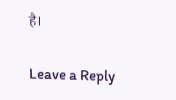है।

Leave a Reply